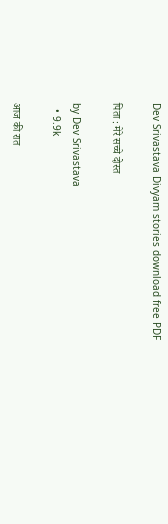Dev Srivastava Divyam stories download free PDF

पिता : मेरे सच्चे दोस्त

by Dev Srivastava
  • 9.9k

आज की रात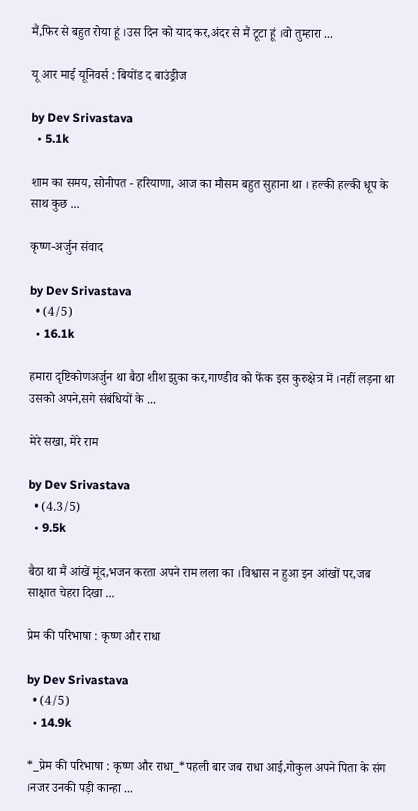मैं,फिर से बहुत रोया हूं ।उस दिन को याद कर,अंदर से मैं टूटा हूं ।वो तुम्हारा ...

यू आर माई यूनिवर्स : बियोंड द बाउंड्रीज

by Dev Srivastava
  • 5.1k

शाम का समय, सोनीपत - हरियाणा, आज का मौसम बहुत सुहाना था । हल्की हल्की धूप के साथ कुछ ...

कृष्ण-अर्जुन संवाद

by Dev Srivastava
  • (4/5)
  • 16.1k

हमारा दृष्टिकोणअर्जुन था बैठा शीश झुका कर,गाण्डीव को फेंक इस कुरुक्षेत्र में ।नहीं लड़ना था उसको अपने,सगे संबंधियों के ...

मेरे सखा, मेरे राम

by Dev Srivastava
  • (4.3/5)
  • 9.5k

बैठा था मैं आंखें मूंद,भजन करता अपने राम लला का ।विश्वास न हुआ इन आंखों पर,जब साक्षात चेहरा दिखा ...

प्रेम की परिभाषा : कृष्ण और राधा

by Dev Srivastava
  • (4/5)
  • 14.9k

*_प्रेम की परिभाषा : कृष्ण और राधा_*पहली बार जब राधा आई,गोकुल अपने पिता के संग ।नजर उनकी पड़ी कान्हा ...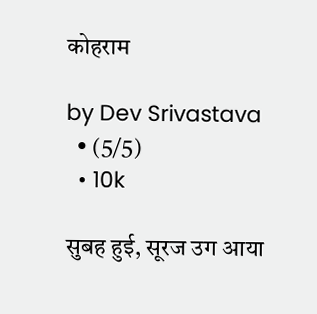कोहराम

by Dev Srivastava
  • (5/5)
  • 10k

सुबह हुई, सूरज उग आया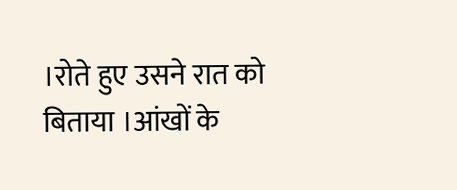।रोते हुए उसने रात को बिताया ।आंखों के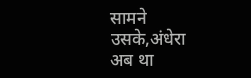सामने उसके,अंधेरा अब था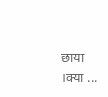छाया ।क्या ...